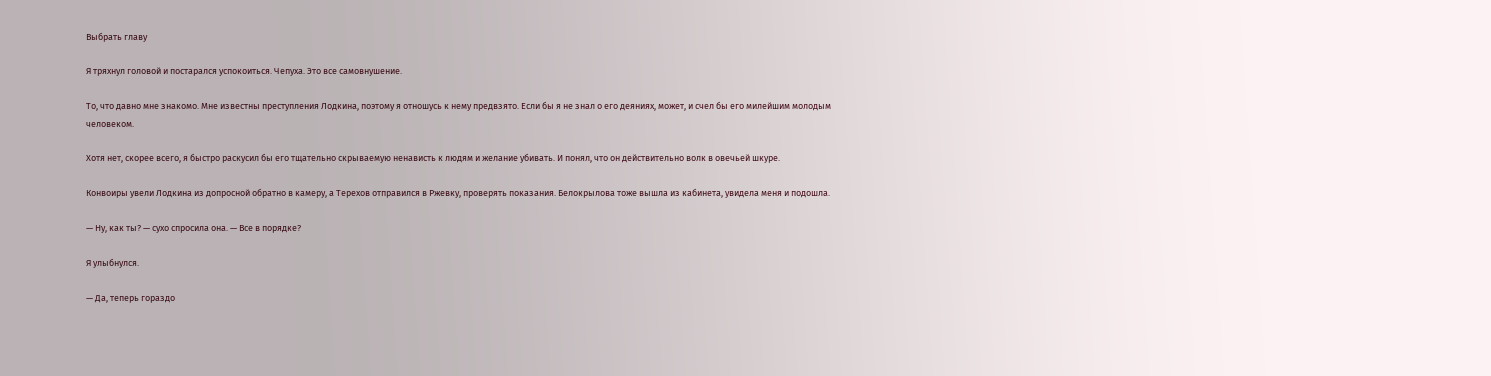Выбрать главу

Я тряхнул головой и постарался успокоиться. Чепуха. Это все самовнушение.

То, что давно мне знакомо. Мне известны преступления Лодкина, поэтому я отношусь к нему предвзято. Если бы я не знал о его деяниях, может, и счел бы его милейшим молодым человеком.

Хотя нет, скорее всего, я быстро раскусил бы его тщательно скрываемую ненависть к людям и желание убивать. И понял, что он действительно волк в овечьей шкуре.

Конвоиры увели Лодкина из допросной обратно в камеру, а Терехов отправился в Ржевку, проверять показания. Белокрылова тоже вышла из кабинета, увидела меня и подошла.

— Ну, как ты? — сухо спросила она. — Все в порядке?

Я улыбнулся.

— Да, теперь гораздо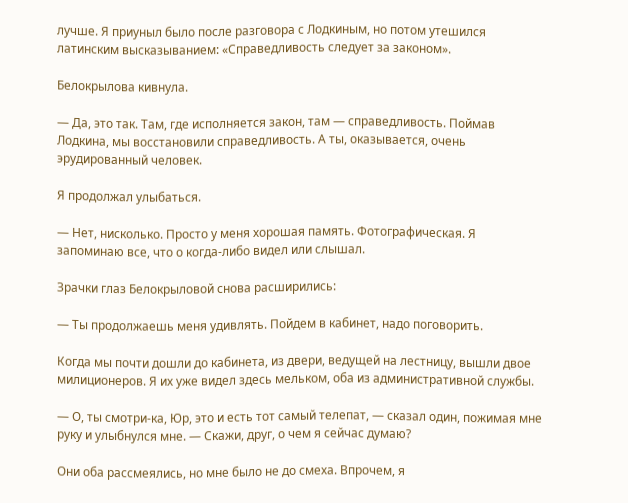лучше. Я приуныл было после разговора с Лодкиным, но потом утешился латинским высказыванием: «Справедливость следует за законом».

Белокрылова кивнула.

— Да, это так. Там, где исполняется закон, там — справедливость. Поймав Лодкина, мы восстановили справедливость. А ты, оказывается, очень эрудированный человек.

Я продолжал улыбаться.

— Нет, нисколько. Просто у меня хорошая память. Фотографическая. Я запоминаю все, что о когда-либо видел или слышал.

Зрачки глаз Белокрыловой снова расширились:

— Ты продолжаешь меня удивлять. Пойдем в кабинет, надо поговорить.

Когда мы почти дошли до кабинета, из двери, ведущей на лестницу, вышли двое милиционеров. Я их уже видел здесь мельком, оба из административной службы.

— О, ты смотри-ка, Юр, это и есть тот самый телепат, — сказал один, пожимая мне руку и улыбнулся мне. — Скажи, друг, о чем я сейчас думаю?

Они оба рассмеялись, но мне было не до смеха. Впрочем, я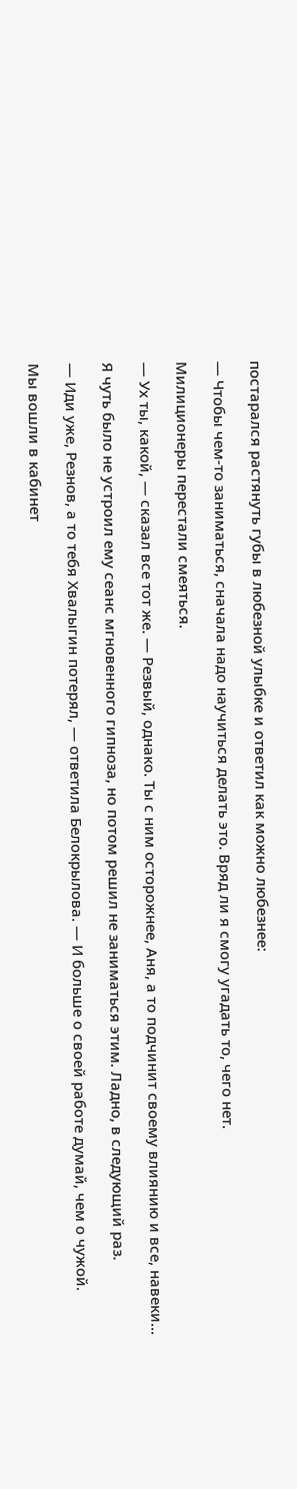постарался растянуть губы в любезной улыбке и ответил как можно любезнее:

— Чтобы чем-то заниматься, сначала надо научиться делать это. Вряд ли я смогу угадать то, чего нет.

Милиционеры перестали смеяться.

— Ух ты, какой, — сказал все тот же. — Резвый, однако. Ты с ним осторожнее, Аня, а то подчинит своему влиянию и все, навеки…

Я чуть было не устроил ему сеанс мгновенного гипноза, но потом решил не заниматься этим. Ладно, в следующий раз.

— Иди уже, Резнов, а то тебя Хвалыгин потерял, — ответила Белокрылова. — И больше о своей работе думай, чем о чужой.

Мы вошли в кабинет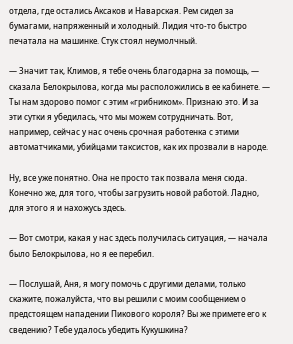отдела, где остались Аксаков и Наварская. Рем сидел за бумагами, напряженный и холодный. Лидия что-то быстро печатала на машинке. Стук стоял неумолчный.

— Значит так, Климов, я тебе очень благодарна за помощь, — сказала Белокрылова, когда мы расположились в ее кабинете. — Ты нам здорово помог с этим «грибником». Признаю это. И за эти сутки я убедилась, что мы можем сотрудничать. Вот, например, сейчас у нас очень срочная работенка с этими автоматчиками, убийцами таксистов, как их прозвали в народе.

Ну, все уже понятно. Она не просто так позвала меня сюда. Конечно же, для того, чтобы загрузить новой работой. Ладно, для этого я и нахожусь здесь.

— Вот смотри, какая у нас здесь получилась ситуация, — начала было Белокрылова, но я ее перебил.

— Послушай, Аня, я могу помочь с другими делами, только скажите, пожалуйста, что вы решили с моим сообщением о предстоящем нападении Пикового короля? Вы же примете его к сведению? Тебе удалось убедить Кукушкина?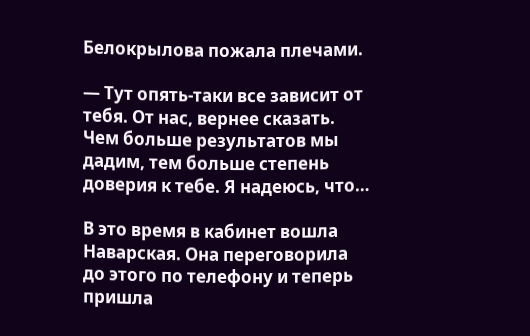Белокрылова пожала плечами.

— Тут опять-таки все зависит от тебя. От нас, вернее сказать. Чем больше результатов мы дадим, тем больше степень доверия к тебе. Я надеюсь, что…

В это время в кабинет вошла Наварская. Она переговорила до этого по телефону и теперь пришла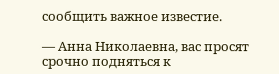сообщить важное известие.

— Анна Николаевна, вас просят срочно подняться к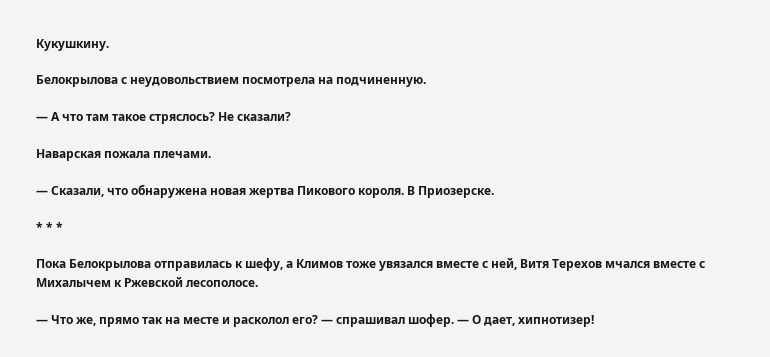Кукушкину.

Белокрылова с неудовольствием посмотрела на подчиненную.

— А что там такое стряслось? Не сказали?

Наварская пожала плечами.

— Сказали, что обнаружена новая жертва Пикового короля. В Приозерске.

* * *

Пока Белокрылова отправилась к шефу, а Климов тоже увязался вместе с ней, Витя Терехов мчался вместе с Михалычем к Ржевской лесополосе.

— Что же, прямо так на месте и расколол его? — спрашивал шофер. — О дает, хипнотизер!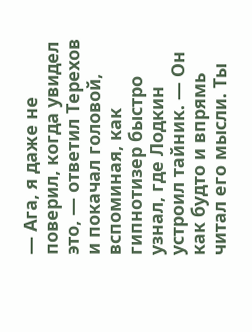— Ага, я даже не поверил, когда увидел это, — ответил Терехов и покачал головой, вспоминая, как гипнотизер быстро узнал, где Лодкин устроил тайник. — Он как будто и впрямь читал его мысли. Ты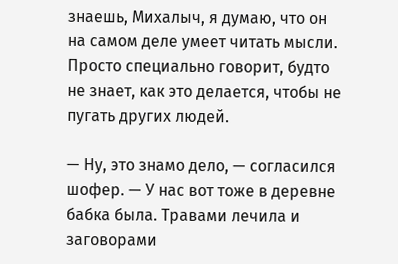знаешь, Михалыч, я думаю, что он на самом деле умеет читать мысли. Просто специально говорит, будто не знает, как это делается, чтобы не пугать других людей.

— Ну, это знамо дело, — согласился шофер. — У нас вот тоже в деревне бабка была. Травами лечила и заговорами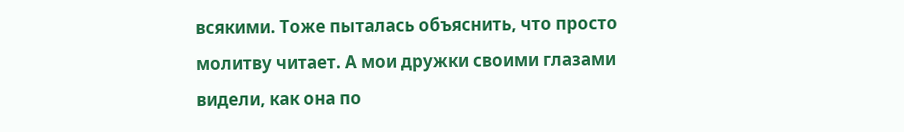всякими. Тоже пыталась объяснить, что просто молитву читает. А мои дружки своими глазами видели, как она по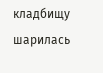кладбищу шарилась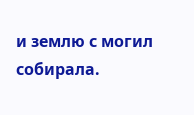и землю с могил собирала.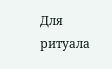Для ритуала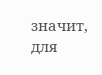значит, для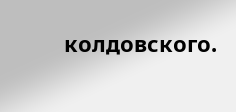колдовского.